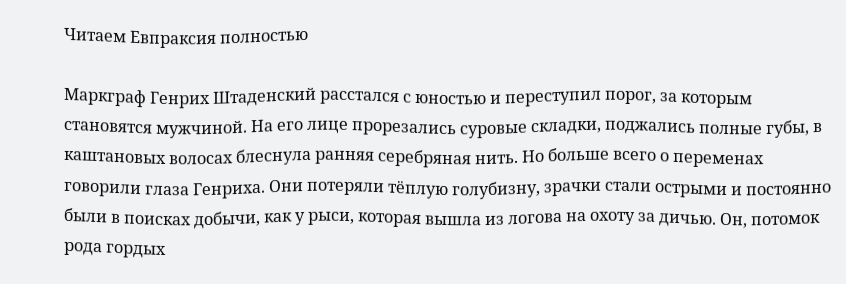Читаем Евпраксия полностью

Маркграф Генрих Штаденский расстался с юностью и переступил порог, за которым становятся мужчиной. На его лице прорезались суровые складки, поджались полные губы, в каштановых волосах блеснула ранняя серебряная нить. Но больше всего о переменах говорили глаза Генриха. Они потеряли тёплую голубизну, зрачки стали острыми и постоянно были в поисках добычи, как у рыси, которая вышла из логова на охоту за дичью. Он, потомок рода гордых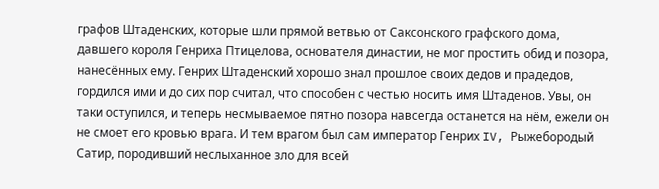графов Штаденских, которые шли прямой ветвью от Саксонского графского дома, давшего короля Генриха Птицелова, основателя династии, не мог простить обид и позора, нанесённых ему. Генрих Штаденский хорошо знал прошлое своих дедов и прадедов, гордился ими и до сих пор считал, что способен с честью носить имя Штаденов. Увы, он таки оступился, и теперь несмываемое пятно позора навсегда останется на нём, ежели он не смоет его кровью врага. И тем врагом был сам император Генрих IV, Рыжебородый Сатир, породивший неслыханное зло для всей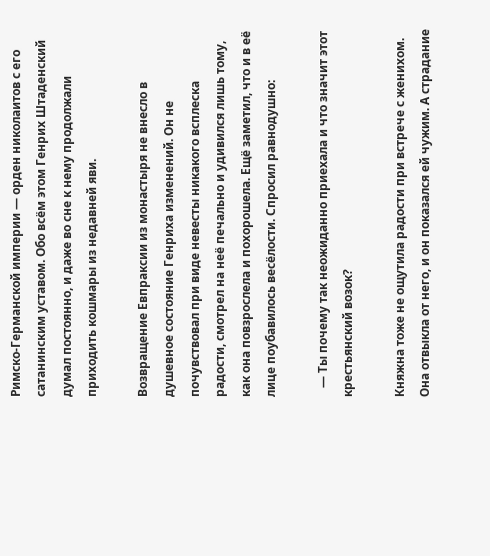Римско-Германской империи — орден николаитов с его сатанинским уставом. Обо всём этом Генрих Штаденский думал постоянно, и даже во сне к нему продолжали приходить кошмары из недавней яви.

Возвращение Евпраксии из монастыря не внесло в душевное состояние Генриха изменений. Он не почувствовал при виде невесты никакого всплеска радости, смотрел на неё печально и удивился лишь тому, как она повзрослела и похорошела. Ещё заметил, что и в её лице поубавилось весёлости. Спросил равнодушно:

   — Ты почему так неожиданно приехала и что значит этот крестьянский возок?

Княжна тоже не ощутила радости при встрече с женихом. Она отвыкла от него, и он показался ей чужим. А страдание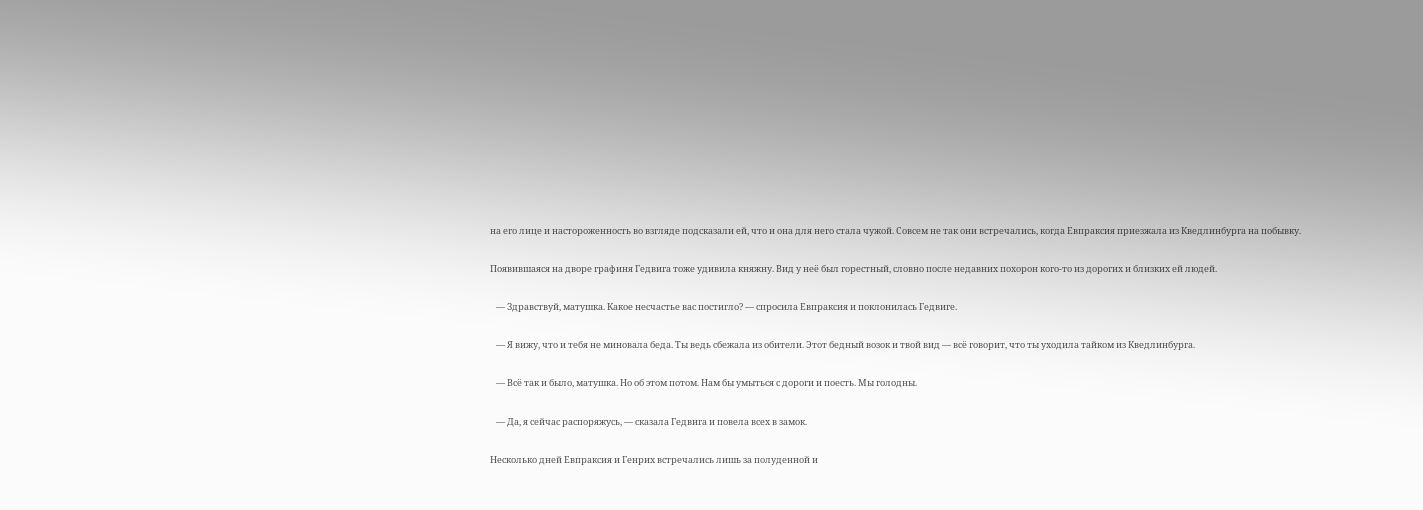на его лице и настороженность во взгляде подсказали ей, что и она для него стала чужой. Совсем не так они встречались, когда Евпраксия приезжала из Кведлинбурга на побывку.

Появившаяся на дворе графиня Гедвига тоже удивила княжну. Вид у неё был горестный, словно после недавних похорон кого-то из дорогих и близких ей людей.

   — Здравствуй, матушка. Какое несчастье вас постигло? — спросила Евпраксия и поклонилась Гедвиге.

   — Я вижу, что и тебя не миновала беда. Ты ведь сбежала из обители. Этот бедный возок и твой вид — всё говорит, что ты уходила тайком из Кведлинбурга.

   — Всё так и было, матушка. Но об этом потом. Нам бы умыться с дороги и поесть. Мы голодны.

   — Да, я сейчас распоряжусь, — сказала Гедвига и повела всех в замок.

Несколько дней Евпраксия и Генрих встречались лишь за полуденной и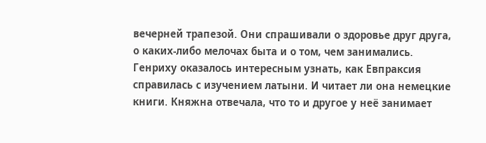вечерней трапезой. Они спрашивали о здоровье друг друга, о каких-либо мелочах быта и о том, чем занимались. Генриху оказалось интересным узнать, как Евпраксия справилась с изучением латыни. И читает ли она немецкие книги. Княжна отвечала, что то и другое у неё занимает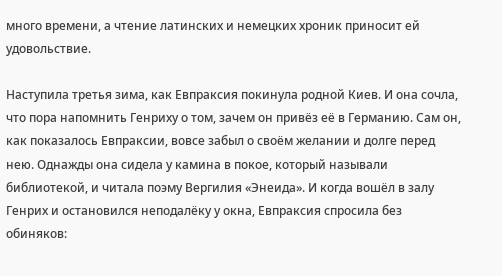много времени, а чтение латинских и немецких хроник приносит ей удовольствие.

Наступила третья зима, как Евпраксия покинула родной Киев. И она сочла, что пора напомнить Генриху о том, зачем он привёз её в Германию. Сам он, как показалось Евпраксии, вовсе забыл о своём желании и долге перед нею. Однажды она сидела у камина в покое, который называли библиотекой, и читала поэму Вергилия «Энеида». И когда вошёл в залу Генрих и остановился неподалёку у окна, Евпраксия спросила без обиняков: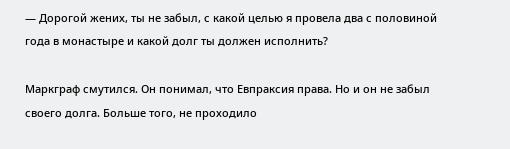— Дорогой жених, ты не забыл, с какой целью я провела два с половиной года в монастыре и какой долг ты должен исполнить?

Маркграф смутился. Он понимал, что Евпраксия права. Но и он не забыл своего долга. Больше того, не проходило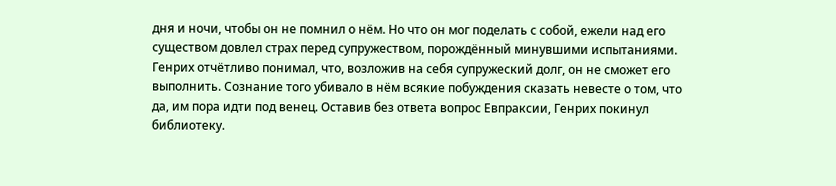дня и ночи, чтобы он не помнил о нём. Но что он мог поделать с собой, ежели над его существом довлел страх перед супружеством, порождённый минувшими испытаниями. Генрих отчётливо понимал, что, возложив на себя супружеский долг, он не сможет его выполнить. Сознание того убивало в нём всякие побуждения сказать невесте о том, что да, им пора идти под венец. Оставив без ответа вопрос Евпраксии, Генрих покинул библиотеку.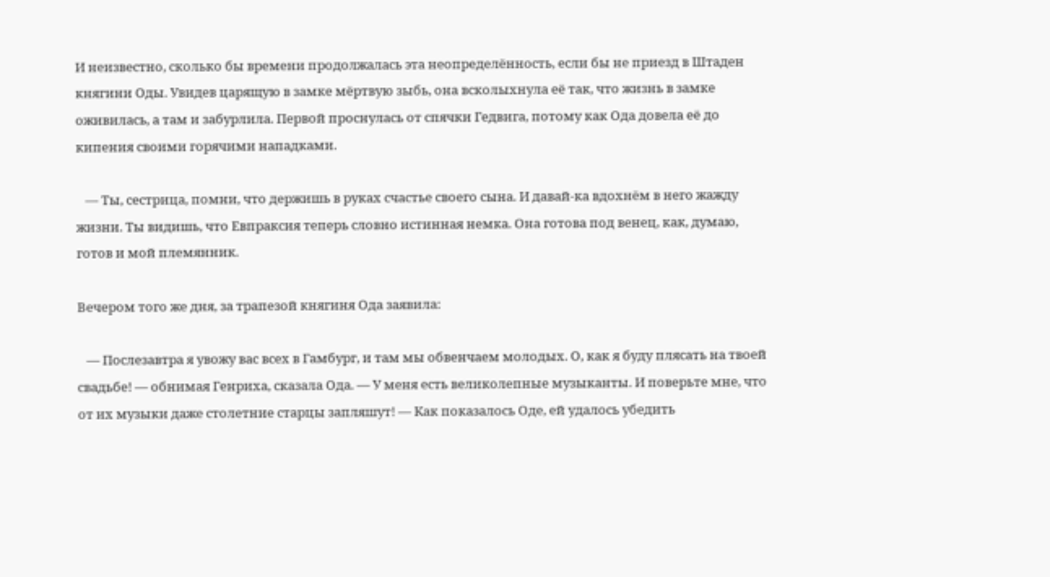И неизвестно, сколько бы времени продолжалась эта неопределённость, если бы не приезд в Штаден княгини Оды. Увидев царящую в замке мёртвую зыбь, она всколыхнула её так, что жизнь в замке оживилась, а там и забурлила. Первой проснулась от спячки Гедвига, потому как Ода довела её до кипения своими горячими нападками.

   — Ты, сестрица, помни, что держишь в руках счастье своего сына. И давай-ка вдохнём в него жажду жизни. Ты видишь, что Евпраксия теперь словно истинная немка. Она готова под венец, как, думаю, готов и мой племянник.

Вечером того же дня, за трапезой княгиня Ода заявила:

   — Послезавтра я увожу вас всех в Гамбург, и там мы обвенчаем молодых. О, как я буду плясать на твоей свадьбе! — обнимая Генриха, сказала Ода. — У меня есть великолепные музыканты. И поверьте мне, что от их музыки даже столетние старцы запляшут! — Как показалось Оде, ей удалось убедить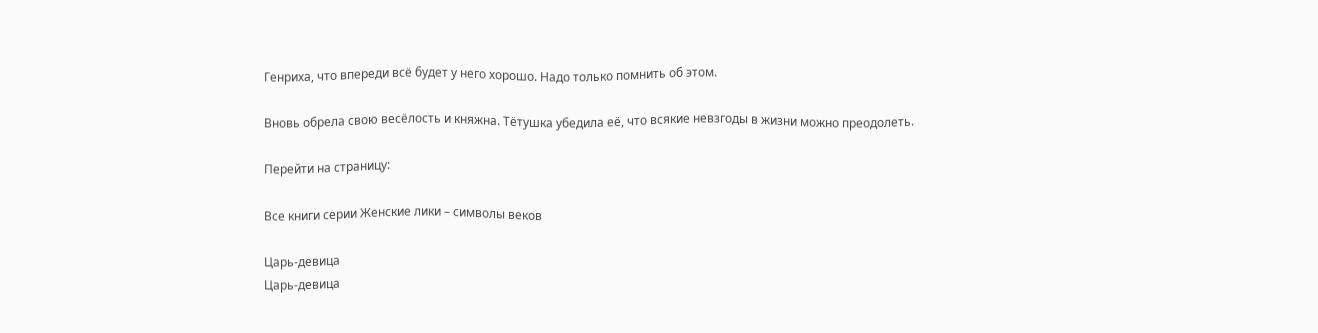Генриха, что впереди всё будет у него хорошо. Надо только помнить об этом.

Вновь обрела свою весёлость и княжна. Тётушка убедила её, что всякие невзгоды в жизни можно преодолеть.

Перейти на страницу:

Все книги серии Женские лики – символы веков

Царь-девица
Царь-девица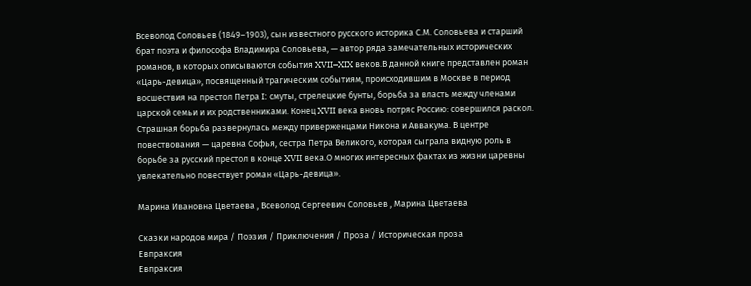Всеволод Соловьев (1849–1903), сын известного русского историка С.М. Соловьева и старший брат поэта и философа Владимира Соловьева, — автор ряда замечательных исторических романов, в которых описываются события XVII–XIX веков.В данной книге представлен роман «Царь-девица», посвященный трагическим событиям, происходившим в Москве в период восшествия на престол Петра I: смуты, стрелецкие бунты, борьба за власть между членами царской семьи и их родственниками. Конец XVII века вновь потряс Россию: совершился раскол. Страшная борьба развернулась между приверженцами Никона и Аввакума. В центре повествования — царевна Софья, сестра Петра Великого, которая сыграла видную роль в борьбе за русский престол в конце XVII века.О многих интересных фактах из жизни царевны увлекательно повествует роман «Царь-девица».

Марина Ивановна Цветаева , Всеволод Сергеевич Соловьев , Марина Цветаева

Сказки народов мира / Поэзия / Приключения / Проза / Историческая проза
Евпраксия
Евпраксия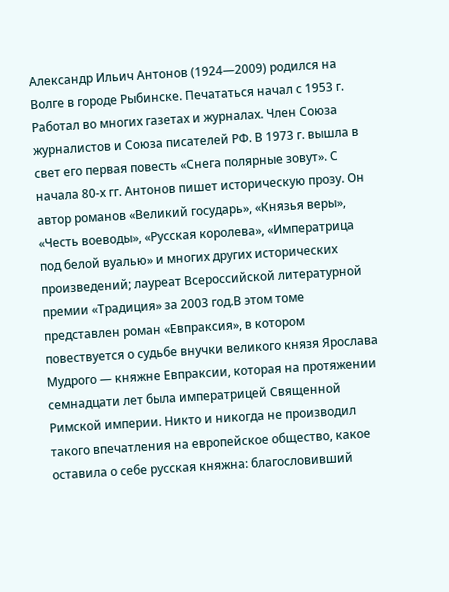Александр Ильич Антонов (1924—2009) родился на Волге в городе Рыбинске. Печататься начал с 1953 г. Работал во многих газетах и журналах. Член Союза журналистов и Союза писателей РФ. В 1973 г. вышла в свет его первая повесть «Снега полярные зовут». С начала 80-х гг. Антонов пишет историческую прозу. Он автор романов «Великий государь», «Князья веры», «Честь воеводы», «Русская королева», «Императрица под белой вуалью» и многих других исторических произведений; лауреат Всероссийской литературной премии «Традиция» за 2003 год.В этом томе представлен роман «Евпраксия», в котором повествуется о судьбе внучки великого князя Ярослава Мудрого — княжне Евпраксии, которая на протяжении семнадцати лет была императрицей Священной Римской империи. Никто и никогда не производил такого впечатления на европейское общество, какое оставила о себе русская княжна: благословивший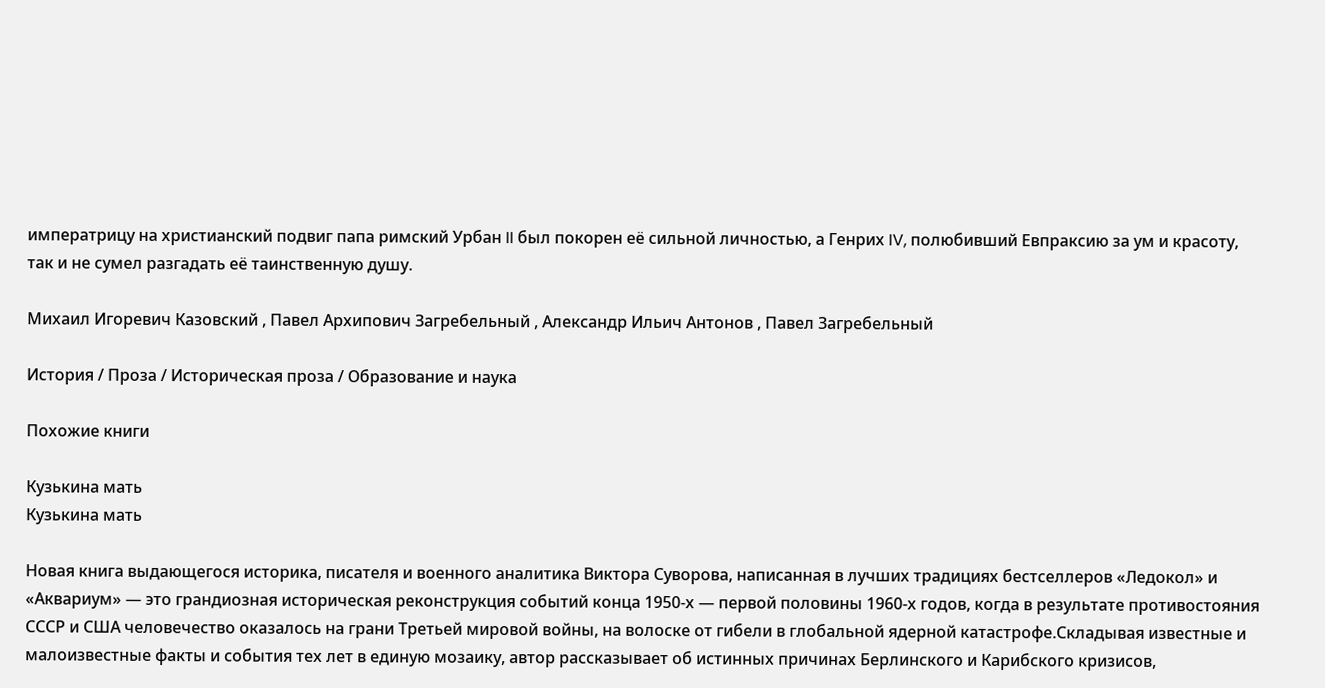императрицу на христианский подвиг папа римский Урбан II был покорен её сильной личностью, а Генрих IV, полюбивший Евпраксию за ум и красоту, так и не сумел разгадать её таинственную душу.

Михаил Игоревич Казовский , Павел Архипович Загребельный , Александр Ильич Антонов , Павел Загребельный

История / Проза / Историческая проза / Образование и наука

Похожие книги

Кузькина мать
Кузькина мать

Новая книга выдающегося историка, писателя и военного аналитика Виктора Суворова, написанная в лучших традициях бестселлеров «Ледокол» и «Аквариум» — это грандиозная историческая реконструкция событий конца 1950-х — первой половины 1960-х годов, когда в результате противостояния СССР и США человечество оказалось на грани Третьей мировой войны, на волоске от гибели в глобальной ядерной катастрофе.Складывая известные и малоизвестные факты и события тех лет в единую мозаику, автор рассказывает об истинных причинах Берлинского и Карибского кризисов,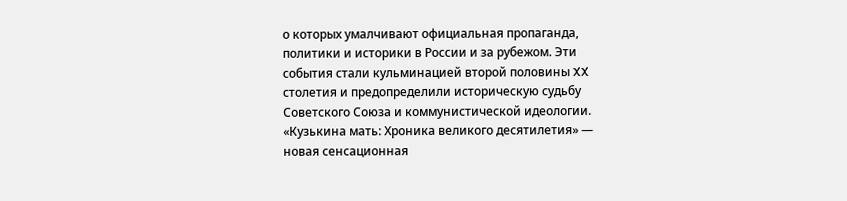о которых умалчивают официальная пропаганда, политики и историки в России и за рубежом. Эти события стали кульминацией второй половины XX столетия и предопределили историческую судьбу Советского Союза и коммунистической идеологии. «Кузькина мать: Хроника великого десятилетия» — новая сенсационная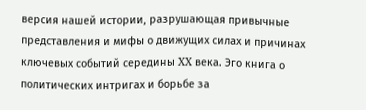версия нашей истории, разрушающая привычные представления и мифы о движущих силах и причинах ключевых событий середины XX века. Эго книга о политических интригах и борьбе за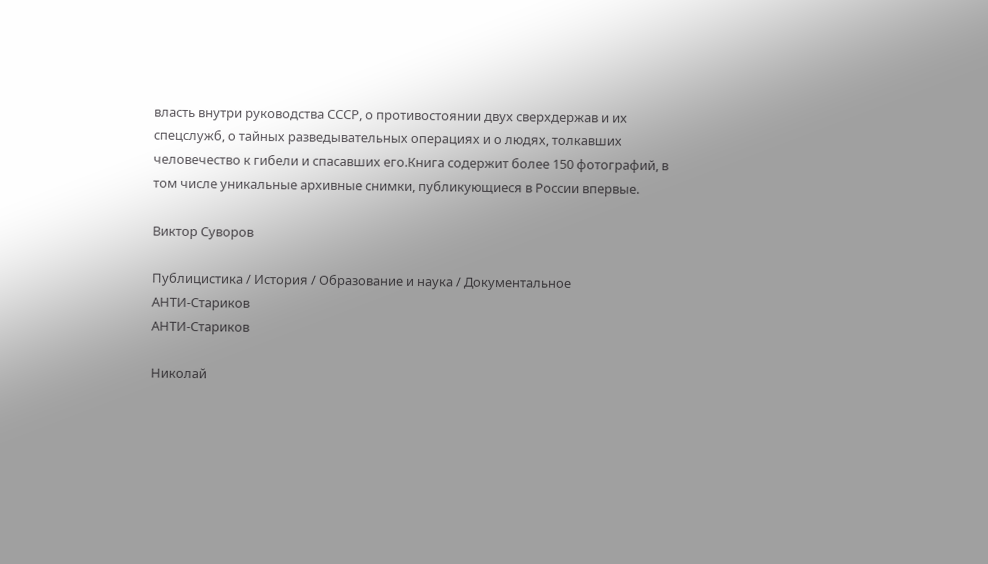власть внутри руководства СССР, о противостоянии двух сверхдержав и их спецслужб, о тайных разведывательных операциях и о людях, толкавших человечество к гибели и спасавших его.Книга содержит более 150 фотографий, в том числе уникальные архивные снимки, публикующиеся в России впервые.

Виктор Суворов

Публицистика / История / Образование и наука / Документальное
АНТИ-Стариков
АНТИ-Стариков

Николай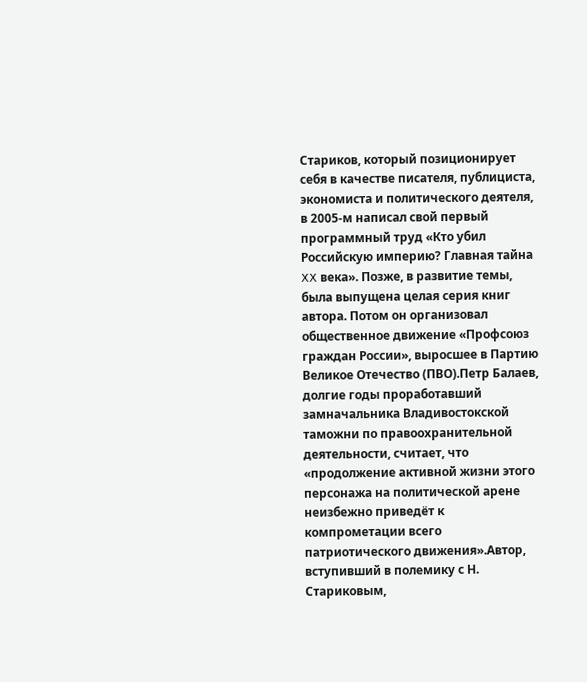Стариков, который позиционирует себя в качестве писателя, публициста, экономиста и политического деятеля, в 2005-м написал свой первый программный труд «Кто убил Российскую империю? Главная тайна XX века». Позже, в развитие темы, была выпущена целая серия книг автора. Потом он организовал общественное движение «Профсоюз граждан России», выросшее в Партию Великое Отечество (ПВО).Петр Балаев, долгие годы проработавший замначальника Владивостокской таможни по правоохранительной деятельности, считает, что «продолжение активной жизни этого персонажа на политической арене неизбежно приведёт к компрометации всего патриотического движения».Автор, вступивший в полемику с Н. Стариковым,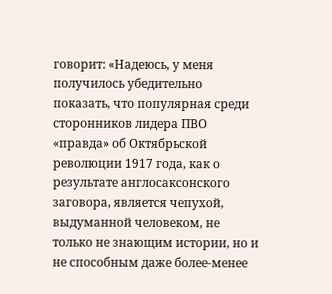говорит: «Надеюсь, у меня получилось убедительно показать, что популярная среди сторонников лидера ПВО «правда» об Октябрьской революции 1917 года, как о результате англосаксонского заговора, является чепухой, выдуманной человеком, не только не знающим истории, но и не способным даже более-менее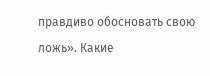правдиво обосновать свою ложь». Какие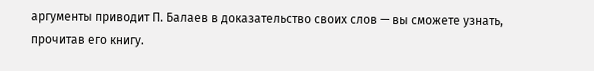аргументы приводит П. Балаев в доказательство своих слов — вы сможете узнать, прочитав его книгу.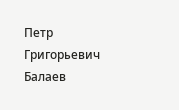Петр Григорьевич Балаев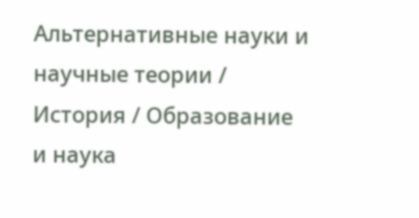Альтернативные науки и научные теории / История / Образование и наука